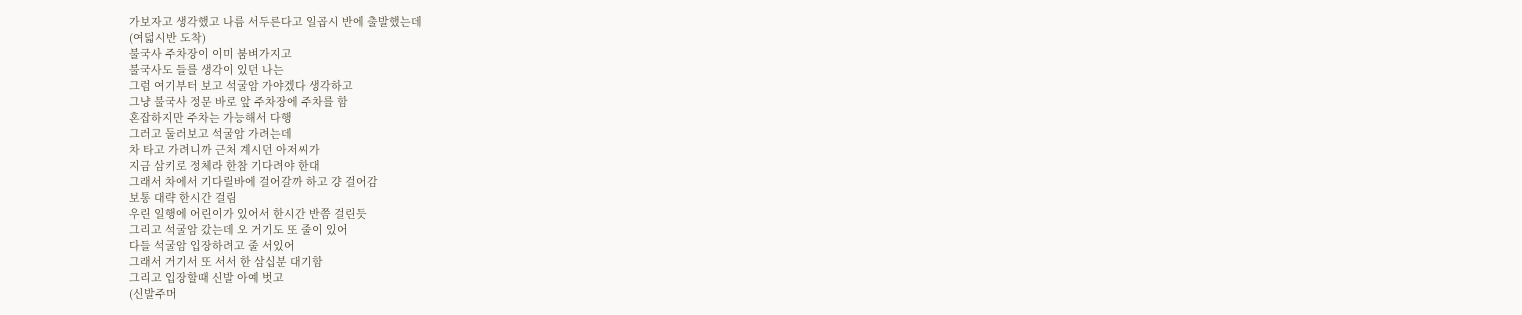가보자고 생각했고 나름 서두른다고 일곱시 반에 출발했는데
(여덟시반 도착)
불국사 주차장이 이미 붐벼가지고
불국사도 들를 생각이 있던 나는
그럼 여기부터 보고 석굴암 가야겠다 생각하고
그냥 불국사 정문 바로 앞 주차장에 주차를 함
혼잡하지만 주차는 가능해서 다행
그러고 둘러보고 석굴암 가려는데
차 타고 가려니까 근처 계시던 아저씨가
지금 삼키로 정체라 한참 기다려야 한대
그래서 차에서 기다릴바에 걸어갈까 하고 걍 걸어감
보통 대략 한시간 걸림
우린 일행에 어린이가 있어서 한시간 반쯤 걸린듯
그리고 석굴암 갔는데 오 거기도 또 줄이 있어
다들 석굴암 입장하려고 줄 서있어
그래서 거기서 또 서서 한 삼십분 대기함
그리고 입장할때 신발 아예 벗고
(신발주머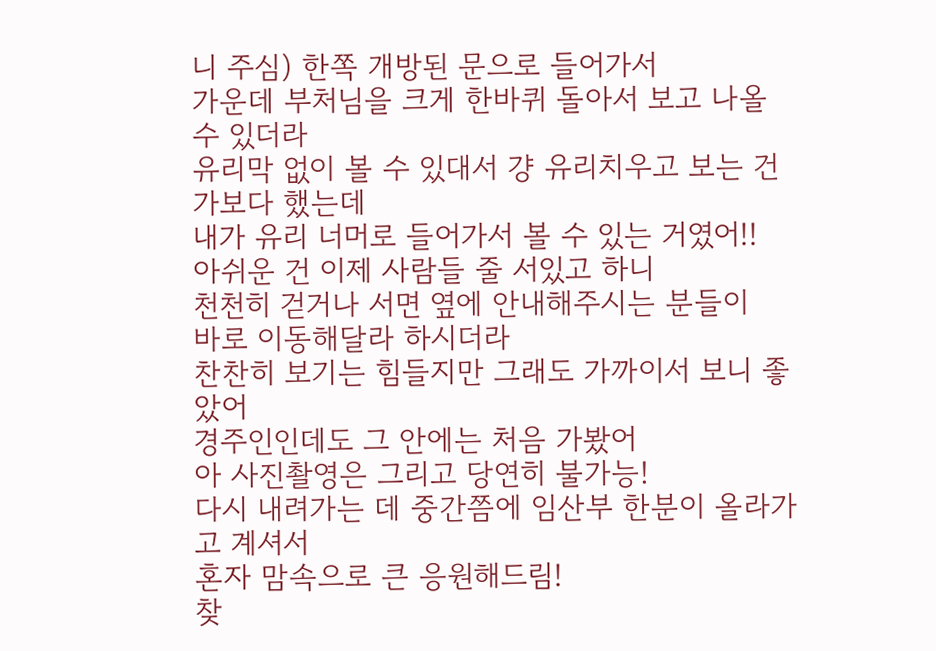니 주심) 한쪽 개방된 문으로 들어가서
가운데 부처님을 크게 한바퀴 돌아서 보고 나올 수 있더라
유리막 없이 볼 수 있대서 걍 유리치우고 보는 건가보다 했는데
내가 유리 너머로 들어가서 볼 수 있는 거였어!!
아쉬운 건 이제 사람들 줄 서있고 하니
천천히 걷거나 서면 옆에 안내해주시는 분들이
바로 이동해달라 하시더라
찬찬히 보기는 힘들지만 그래도 가까이서 보니 좋았어
경주인인데도 그 안에는 처음 가봤어
아 사진촬영은 그리고 당연히 불가능!
다시 내려가는 데 중간쯤에 임산부 한분이 올라가고 계셔서
혼자 맘속으로 큰 응원해드림!
찾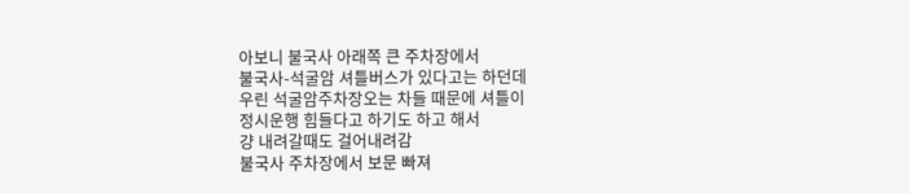아보니 불국사 아래쪽 큰 주차장에서
불국사-석굴암 셔틀버스가 있다고는 하던데
우린 석굴암주차장오는 차들 때문에 셔틀이
정시운행 힘들다고 하기도 하고 해서
걍 내려갈때도 걸어내려감
불국사 주차장에서 보문 빠져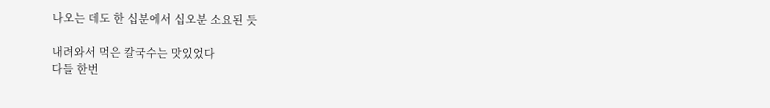나오는 데도 한 십분에서 십오분 소요된 듯

내려와서 먹은 칼국수는 맛있었다
다들 한번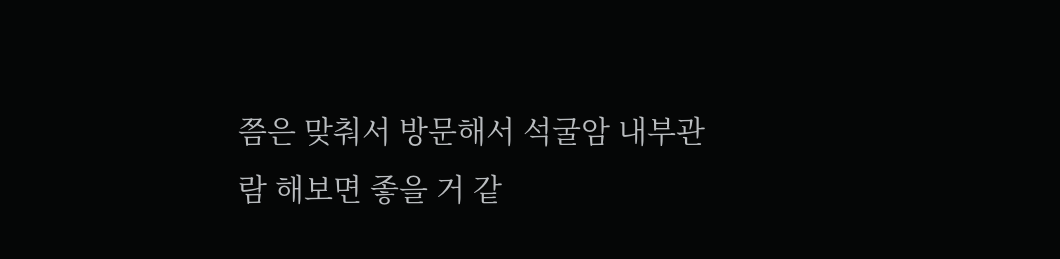쯤은 맞춰서 방문해서 석굴암 내부관람 해보면 좋을 거 같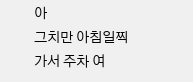아
그치만 아침일찍 가서 주차 여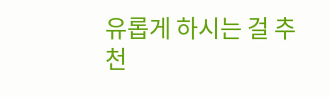유롭게 하시는 걸 추천